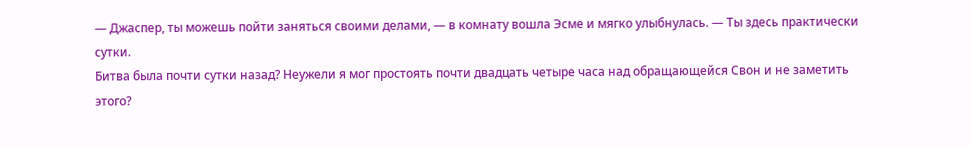— Джаспер, ты можешь пойти заняться своими делами, — в комнату вошла Эсме и мягко улыбнулась. — Ты здесь практически сутки.
Битва была почти сутки назад? Неужели я мог простоять почти двадцать четыре часа над обращающейся Свон и не заметить этого?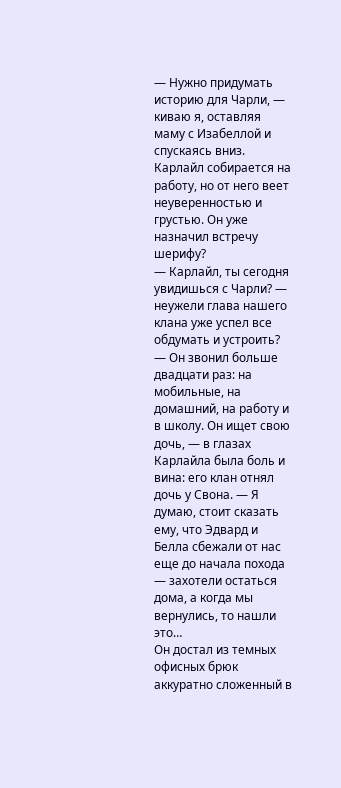— Нужно придумать историю для Чарли, — киваю я, оставляя маму с Изабеллой и спускаясь вниз.
Карлайл собирается на работу, но от него веет неуверенностью и грустью. Он уже назначил встречу шерифу?
— Карлайл, ты сегодня увидишься с Чарли? — неужели глава нашего клана уже успел все обдумать и устроить?
— Он звонил больше двадцати раз: на мобильные, на домашний, на работу и в школу. Он ищет свою дочь, — в глазах Карлайла была боль и вина: его клан отнял дочь у Свона. — Я думаю, стоит сказать ему, что Эдвард и Белла сбежали от нас еще до начала похода — захотели остаться дома, а когда мы вернулись, то нашли это…
Он достал из темных офисных брюк аккуратно сложенный в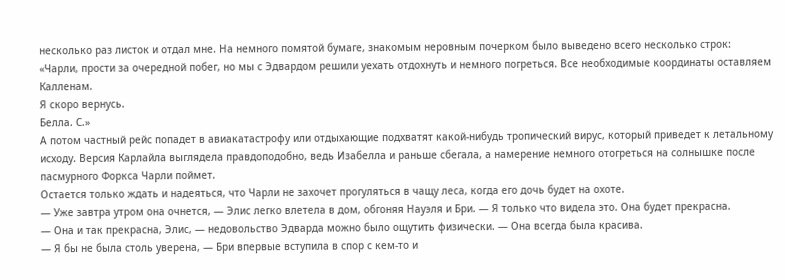несколько раз листок и отдал мне. На немного помятой бумаге, знакомым неровным почерком было выведено всего несколько строк:
«Чарли, прости за очередной побег, но мы с Эдвардом решили уехать отдохнуть и немного погреться. Все необходимые координаты оставляем Калленам.
Я скоро вернусь.
Белла. С.»
А потом частный рейс попадет в авиакатастрофу или отдыхающие подхватят какой-нибудь тропический вирус, который приведет к летальному исходу. Версия Карлайла выглядела правдоподобно, ведь Изабелла и раньше сбегала, а намерение немного отогреться на солнышке после пасмурного Форкса Чарли поймет.
Остается только ждать и надеяться, что Чарли не захочет прогуляться в чащу леса, когда его дочь будет на охоте.
— Уже завтра утром она очнется, — Элис легко влетела в дом, обгоняя Науэля и Бри. — Я только что видела это. Она будет прекрасна.
— Она и так прекрасна, Элис, — недовольство Эдварда можно было ощутить физически. — Она всегда была красива.
— Я бы не была столь уверена, — Бри впервые вступила в спор с кем-то и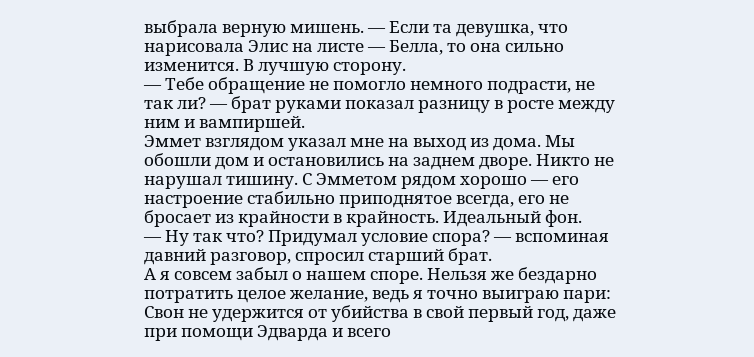выбрала верную мишень. — Если та девушка, что нарисовала Элис на листе — Белла, то она сильно изменится. В лучшую сторону.
— Тебе обращение не помогло немного подрасти, не так ли? — брат руками показал разницу в росте между ним и вампиршей.
Эммет взглядом указал мне на выход из дома. Мы обошли дом и остановились на заднем дворе. Никто не нарушал тишину. С Эмметом рядом хорошо — его настроение стабильно приподнятое всегда, его не бросает из крайности в крайность. Идеальный фон.
— Ну так что? Придумал условие спора? — вспоминая давний разговор, спросил старший брат.
А я совсем забыл о нашем споре. Нельзя же бездарно потратить целое желание, ведь я точно выиграю пари: Свон не удержится от убийства в свой первый год, даже при помощи Эдварда и всего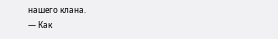нашего клана.
— Как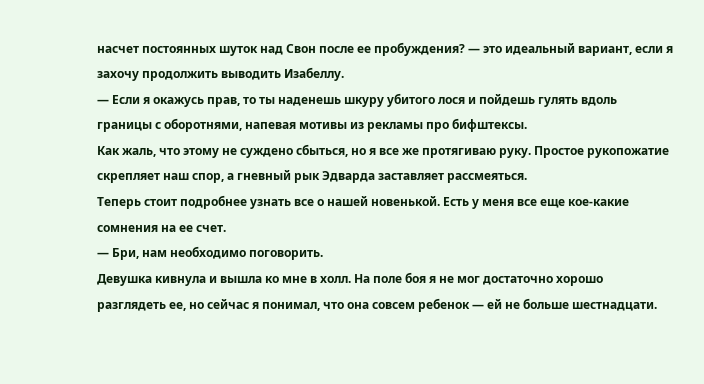насчет постоянных шуток над Свон после ее пробуждения? — это идеальный вариант, если я захочу продолжить выводить Изабеллу.
— Если я окажусь прав, то ты наденешь шкуру убитого лося и пойдешь гулять вдоль границы с оборотнями, напевая мотивы из рекламы про бифштексы.
Как жаль, что этому не суждено сбыться, но я все же протягиваю руку. Простое рукопожатие скрепляет наш спор, а гневный рык Эдварда заставляет рассмеяться.
Теперь стоит подробнее узнать все о нашей новенькой. Есть у меня все еще кое-какие сомнения на ее счет.
— Бри, нам необходимо поговорить.
Девушка кивнула и вышла ко мне в холл. На поле боя я не мог достаточно хорошо разглядеть ее, но сейчас я понимал, что она совсем ребенок — ей не больше шестнадцати.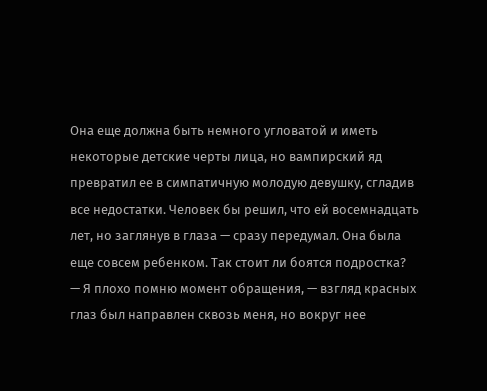Она еще должна быть немного угловатой и иметь некоторые детские черты лица, но вампирский яд превратил ее в симпатичную молодую девушку, сгладив все недостатки. Человек бы решил, что ей восемнадцать лет, но заглянув в глаза — сразу передумал. Она была еще совсем ребенком. Так стоит ли боятся подростка?
— Я плохо помню момент обращения, — взгляд красных глаз был направлен сквозь меня, но вокруг нее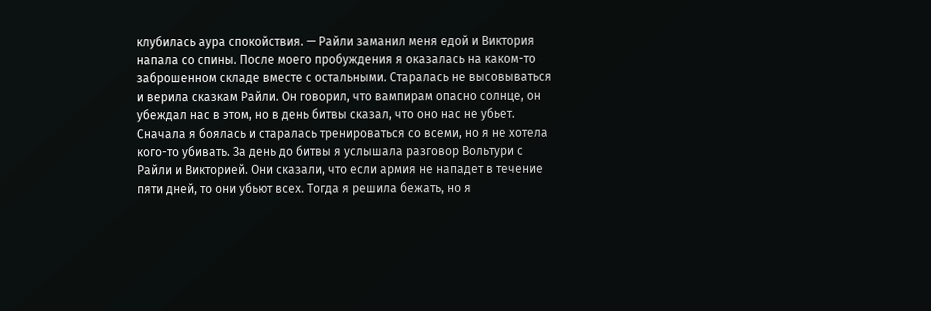клубилась аура спокойствия. — Райли заманил меня едой и Виктория напала со спины. После моего пробуждения я оказалась на каком-то заброшенном складе вместе с остальными. Старалась не высовываться и верила сказкам Райли. Он говорил, что вампирам опасно солнце, он убеждал нас в этом, но в день битвы сказал, что оно нас не убьет. Сначала я боялась и старалась тренироваться со всеми, но я не хотела кого-то убивать. За день до битвы я услышала разговор Вольтури с Райли и Викторией. Они сказали, что если армия не нападет в течение пяти дней, то они убьют всех. Тогда я решила бежать, но я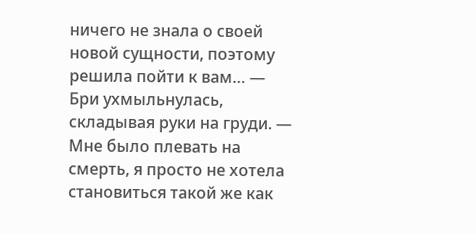ничего не знала о своей новой сущности, поэтому решила пойти к вам… — Бри ухмыльнулась, складывая руки на груди. — Мне было плевать на смерть, я просто не хотела становиться такой же как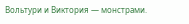Вольтури и Виктория — монстрами.